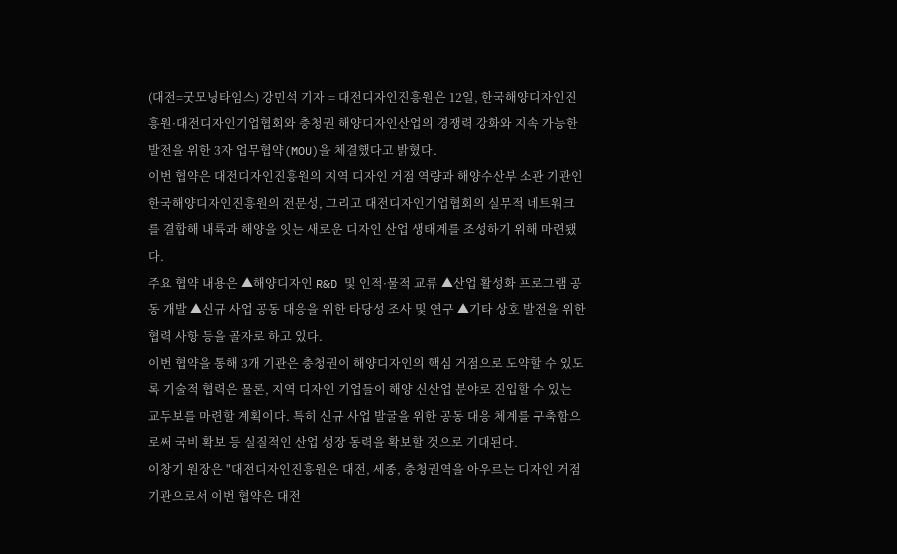(대전=굿모닝타임스) 강민석 기자 = 대전디자인진흥원은 12일, 한국해양디자인진흥원·대전디자인기업협회와 충청권 해양디자인산업의 경쟁력 강화와 지속 가능한 발전을 위한 3자 업무협약(MOU)을 체결했다고 밝혔다.
이번 협약은 대전디자인진흥원의 지역 디자인 거점 역량과 해양수산부 소관 기관인 한국해양디자인진흥원의 전문성, 그리고 대전디자인기업협회의 실무적 네트워크를 결합해 내륙과 해양을 잇는 새로운 디자인 산업 생태계를 조성하기 위해 마련됐다.
주요 협약 내용은 ▲해양디자인 R&D 및 인적·물적 교류 ▲산업 활성화 프로그램 공동 개발 ▲신규 사업 공동 대응을 위한 타당성 조사 및 연구 ▲기타 상호 발전을 위한 협력 사항 등을 골자로 하고 있다.
이번 협약을 통해 3개 기관은 충청권이 해양디자인의 핵심 거점으로 도약할 수 있도록 기술적 협력은 물론, 지역 디자인 기업들이 해양 신산업 분야로 진입할 수 있는 교두보를 마련할 계획이다. 특히 신규 사업 발굴을 위한 공동 대응 체계를 구축함으로써 국비 확보 등 실질적인 산업 성장 동력을 확보할 것으로 기대된다.
이창기 원장은 "대전디자인진흥원은 대전, 세종, 충청권역을 아우르는 디자인 거점 기관으로서 이번 협약은 대전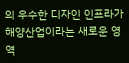의 우수한 디자인 인프라가 해양산업이라는 새로운 영역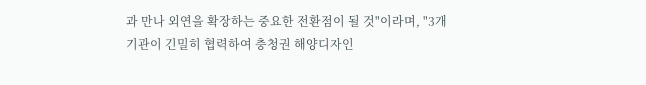과 만나 외연을 확장하는 중요한 전환점이 될 것"이라며, "3개 기관이 긴밀히 협력하여 충청권 해양디자인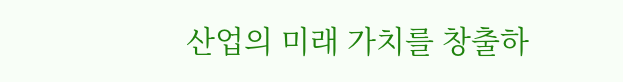산업의 미래 가치를 창출하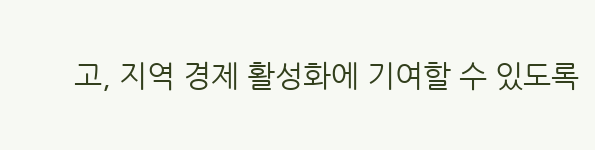고, 지역 경제 활성화에 기여할 수 있도록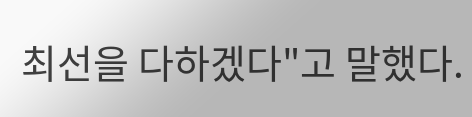최선을 다하겠다"고 말했다.